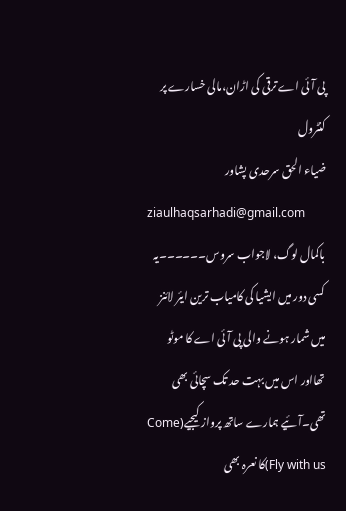پی آئی اے ترقی کی اڑان،مالی خسارے پر کنٹرول
ضیاء الحق سرحدی پشاور
ziaulhaqsarhadi@gmail.com
باکمال لوگ، لاجواب سروس۔۔۔۔۔۔یہ کسی دور میں ایشیا کی کامیاب ترین ایئر لائنز میں شمار ہونے والی پی آئی اے کا موٹو تھااور اس میں بہت حد تک سچائی بھی تھی۔آئیے ہمارے ساتھ پرواز کیجیے(Come Fly with us)کا نعرہ بھی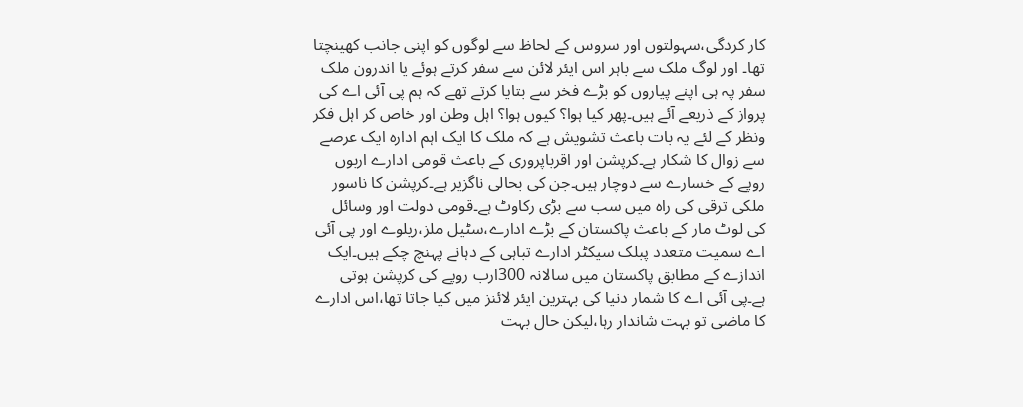کار کردگی،سہولتوں اور سروس کے لحاظ سے لوگوں کو اپنی جانب کھینچتا تھا۔ اور لوگ ملک سے باہر اس ایئر لائن سے سفر کرتے ہوئے یا اندرون ملک سفر پہ ہی اپنے پیاروں کو بڑے فخر سے بتایا کرتے تھے کہ ہم پی آئی اے کی پرواز کے ذریعے آئے ہیں۔پھر کیا ہوا؟ کیوں ہوا؟ اہل وطن اور خاص کر اہل فکر ونظر کے لئے یہ بات باعث تشویش ہے کہ ملک کا ایک اہم ادارہ ایک عرصے سے زوال کا شکار ہے۔کرپشن اور اقرباپروری کے باعث قومی ادارے اربوں روپے کے خسارے سے دوچار ہیں۔جن کی بحالی ناگزیر ہے۔کرپشن کا ناسور ملکی ترقی کی راہ میں سب سے بڑی رکاوٹ ہے۔قومی دولت اور وسائل کی لوٹ مار کے باعث پاکستان کے بڑے ادارے،سٹیل ملز،ریلوے اور پی آئی اے سمیت متعدد پبلک سیکٹر ادارے تباہی کے دہانے پہنچ چکے ہیں۔ایک اندازے کے مطابق پاکستان میں سالانہ 300ارب روپے کی کرپشن ہوتی ہے۔پی آئی اے کا شمار دنیا کی بہترین ایئر لائنز میں کیا جاتا تھا،اس ادارے کا ماضی تو بہت شاندار رہا،لیکن حال بہت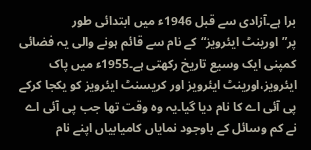برا ہے۔آزادی سے قبل 1946ء میں ابتدائی طور پر”اورینٹ ایئرویز“کے نام سے قائم ہونے والی یہ فضائی کمپنی ایک وسیع تاریخ رکھتی ہے۔1955ء میں پاک ایئرویز،اورینٹ ایئرویز اور کریسنٹ ایئرویز کو یکجا کرکے پی آئی اے کا نام دیا گیا۔یہ وہ وقت تھا جب پی آئی اے نے کم وسائل کے باوجود نمایاں کامیابیاں اپنے نام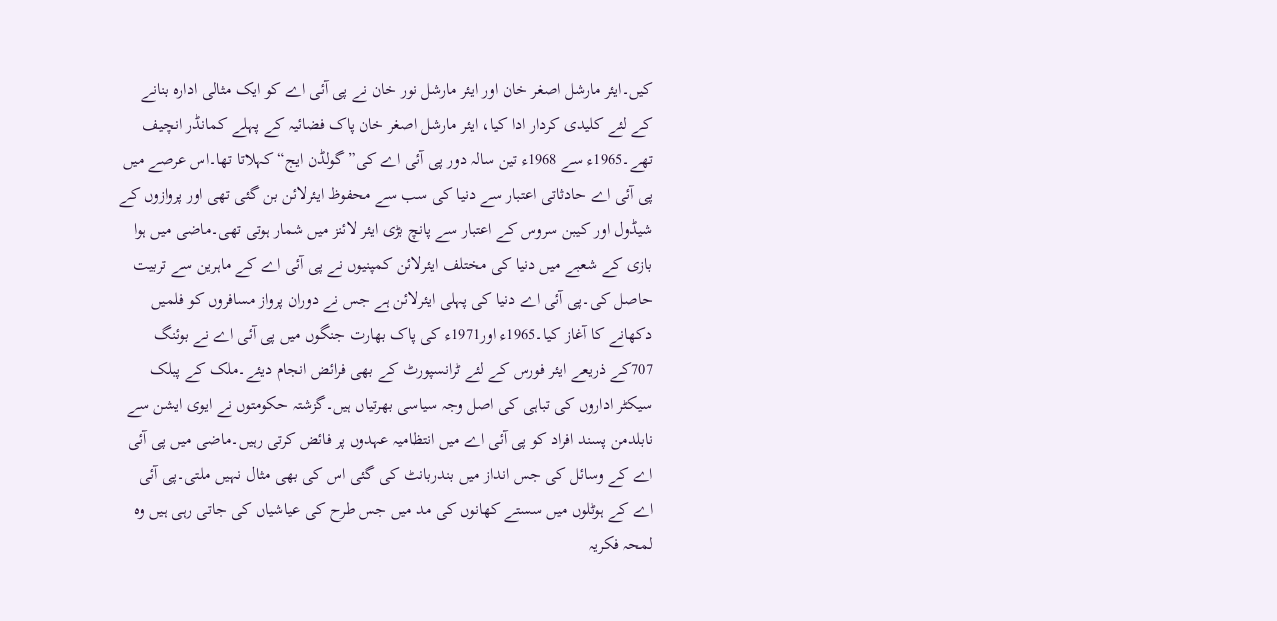کیں۔ایئر مارشل اصغر خان اور ایئر مارشل نور خان نے پی آئی اے کو ایک مثالی ادارہ بنانے کے لئے کلیدی کردار ادا کیا، ایئر مارشل اصغر خان پاک فضائیہ کے پہلے کمانڈر انچیف تھے۔1965ء سے 1968ء تین سالہ دور پی آئی اے کی”گولڈن ایج“کہلاتا تھا۔اس عرصے میں پی آئی اے حادثاتی اعتبار سے دنیا کی سب سے محفوظ ایئرلائن بن گئی تھی اور پروازوں کے شیڈول اور کیبن سروس کے اعتبار سے پانچ بڑی ایئر لائنز میں شمار ہوتی تھی۔ماضی میں ہوا بازی کے شعبے میں دنیا کی مختلف ایئرلائن کمپنیوں نے پی آئی اے کے ماہرین سے تربیت حاصل کی۔پی آئی اے دنیا کی پہلی ایئرلائن ہے جس نے دوران پرواز مسافروں کو فلمیں دکھانے کا آغاز کیا۔1965ء اور1971ء کی پاک بھارت جنگوں میں پی آئی اے نے بوئنگ 707کے ذریعے ایئر فورس کے لئے ٹرانسپورٹ کے بھی فرائض انجام دیئے۔ملک کے پبلک سیکٹر اداروں کی تباہی کی اصل وجہ سیاسی بھرتیاں ہیں۔گزشتہ حکومتوں نے ایوی ایشن سے نابلدمن پسند افراد کو پی آئی اے میں انتظامیہ عہدوں پر فائض کرتی رہیں۔ماضی میں پی آئی اے کے وسائل کی جس انداز میں بندربانٹ کی گئی اس کی بھی مثال نہیں ملتی۔پی آئی اے کے ہوٹلوں میں سستے کھانوں کی مد میں جس طرح کی عیاشیاں کی جاتی رہی ہیں وہ لمحہ فکریہ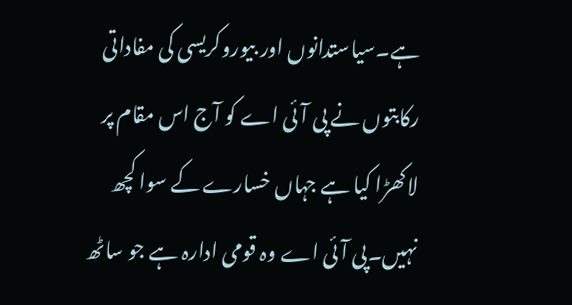ہے۔سیاستدانوں اور بیوروکریسی کی مفاداتی رکابتوں نے پی آئی اے کو آج اس مقام پر لاکھڑا کیا ہے جہاں خسارے کے سوا کچھ نہیں۔پی آئی اے وہ قومی ادارہ ہے جو ساٹھ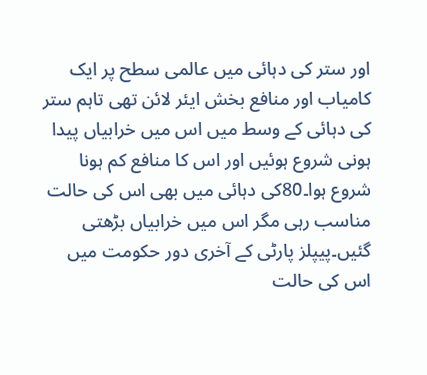اور ستر کی دہائی میں عالمی سطح پر ایک کامیاب اور منافع بخش ایئر لائن تھی تاہم ستر کی دہائی کے وسط میں اس میں خرابیاں پیدا ہونی شروع ہوئیں اور اس کا منافع کم ہونا شروع ہوا۔80کی دہائی میں بھی اس کی حالت مناسب رہی مگر اس میں خرابیاں بڑھتی گئیں۔پیپلز پارٹی کے آخری دور حکومت میں اس کی حالت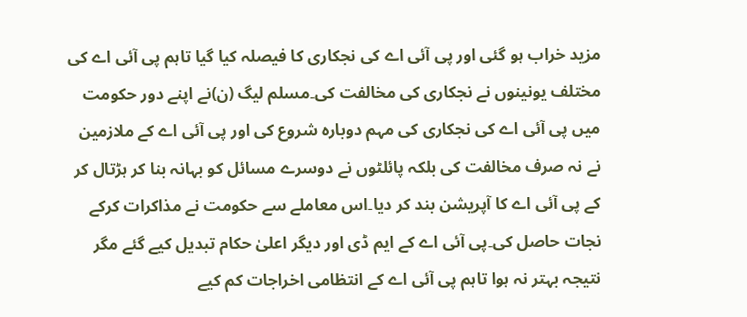مزید خراب ہو گئی اور پی آئی اے کی نجکاری کا فیصلہ کیا گیا تاہم پی آئی اے کی مختلف یونینوں نے نجکاری کی مخالفت کی۔مسلم لیگ (ن)نے اپنے دور حکومت میں پی آئی اے کی نجکاری کی مہم دوبارہ شروع کی اور پی آئی اے کے ملازمین نے نہ صرف مخالفت کی بلکہ پائلٹوں نے دوسرے مسائل کو بہانہ بنا کر ہڑتال کر کے پی آئی اے کا آپریشن بند کر دیا۔اس معاملے سے حکومت نے مذاکرات کرکے نجات حاصل کی۔پی آئی اے کے ایم ڈی اور دیگر اعلیٰ حکام تبدیل کیے گئے مگر نتیجہ بہتر نہ ہوا تاہم پی آئی اے کے انتظامی اخراجات کم کیے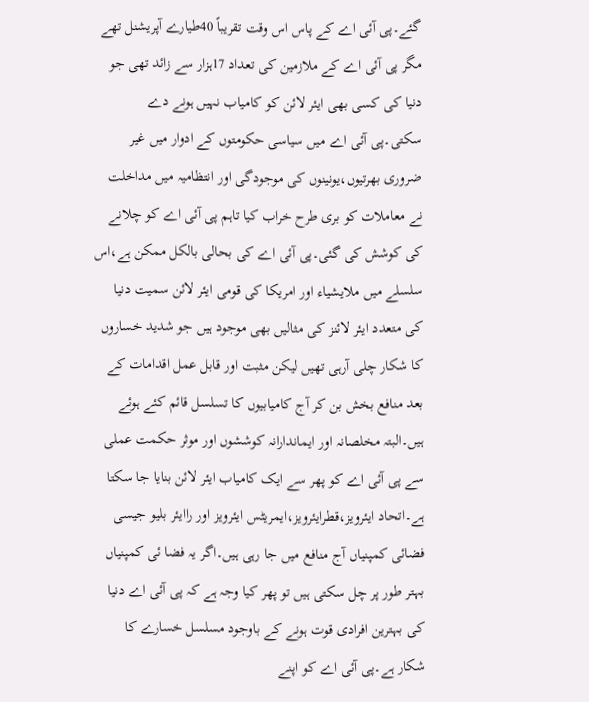گئے۔پی آئی اے کے پاس اس وقت تقریباً 40طیارے آپریشنل تھے مگر پی آئی اے کے ملازمین کی تعداد 17ہزار سے زائد تھی جو دنیا کی کسی بھی ایئر لائن کو کامیاب نہیں ہونے دے سکتی۔پی آئی اے میں سیاسی حکومتوں کے ادوار میں غیر ضروری بھرتیوں،یونینوں کی موجودگی اور انتظامیہ میں مداخلت نے معاملات کو بری طرح خراب کیا تاہم پی آئی اے کو چلانے کی کوشش کی گئی۔پی آئی اے کی بحالی بالکل ممکن ہے،اس سلسلے میں ملایشیاء اور امریکا کی قومی ایئر لائن سمیت دنیا کی متعدد ایئر لائنز کی مثالیں بھی موجود ہیں جو شدید خساروں کا شکار چلی آرہی تھیں لیکن مثبت اور قابل عمل اقدامات کے بعد منافع بخش بن کر آج کامیابیوں کا تسلسل قائم کئے ہوئے ہیں۔البتہ مخلصانہ اور ایماندارانہ کوششوں اور موثر حکمت عملی سے پی آئی اے کو پھر سے ایک کامیاب ایئر لائن بنایا جا سکتا ہے۔اتحاد ایئرویز،قطرایئرویز،ایمریٹس ایئرویز اور راایئر بلیو جیسی فضائی کمپنیاں آج منافع میں جا رہی ہیں۔اگر یہ فضا ئی کمپنیاں بہتر طور پر چل سکتی ہیں تو پھر کیا وجہ ہے کہ پی آئی اے دنیا کی بہترین افرادی قوت ہونے کے باوجود مسلسل خسارے کا شکار ہے۔پی آئی اے کو اپنے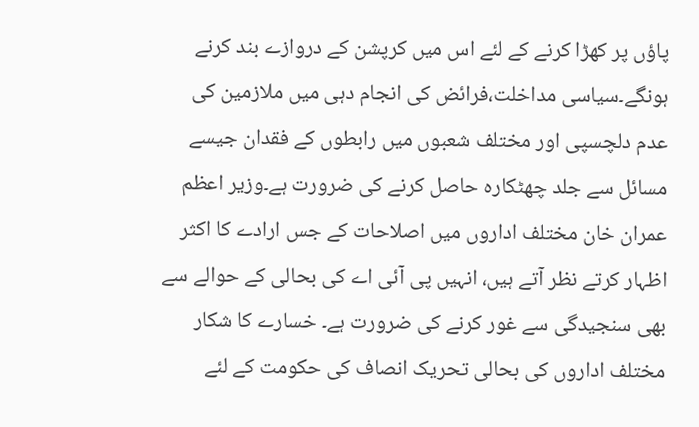پاؤں پر کھڑا کرنے کے لئے اس میں کرپشن کے دروازے بند کرنے ہونگے۔سیاسی مداخلت،فرائض کی انجام دہی میں ملازمین کی عدم دلچسپی اور مختلف شعبوں میں رابطوں کے فقدان جیسے مسائل سے جلد چھٹکارہ حاصل کرنے کی ضرورت ہے۔وزیر اعظم عمران خان مختلف اداروں میں اصلاحات کے جس ارادے کا اکثر اظہار کرتے نظر آتے ہیں، انہیں پی آئی اے کی بحالی کے حوالے سے بھی سنجیدگی سے غور کرنے کی ضرورت ہے۔ خسارے کا شکار مختلف اداروں کی بحالی تحریک انصاف کی حکومت کے لئے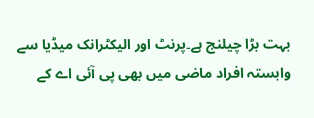بہت بڑا چیلنج ہے۔پرنٹ اور الیکٹرانک میڈیا سے وابستہ افراد ماضی میں بھی پی آئی اے کے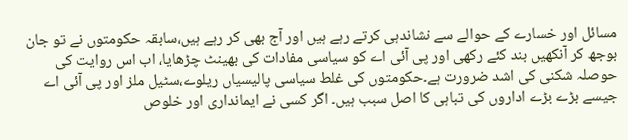مسائل اور خسارے کے حوالے سے نشاندہی کرتے رہے ہیں اور آج بھی کر رہے ہیں،سابقہ حکومتوں نے تو جان بوجھ کر آنکھیں بند کئے رکھی اور پی آئی اے کو سیاسی مفادات کی بھینٹ چڑھایا، اب اس روایت کی حوصلہ شکنی کی اشد ضرورت ہے۔حکومتوں کی غلط سیاسی پالیسیاں ریلوے،سٹیل ملز اور پی آئی اے جیسے بڑے بڑے اداروں کی تباہی کا اصل سبب ہیں۔ اگر کسی نے ایمانداری اور خلوص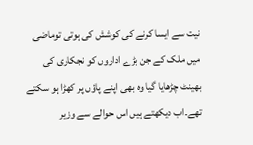نیت سے ایسا کرنے کی کوشش کی ہوتی توماضی میں ملک کے جن بڑے اداروں کو نجکاری کی بھینٹ چڑھایا گیا وہ بھی اپنے پاؤں پر کھڑا ہو سکتے تھے۔اب دیکھتے ہیں اس حوالے سے وزیر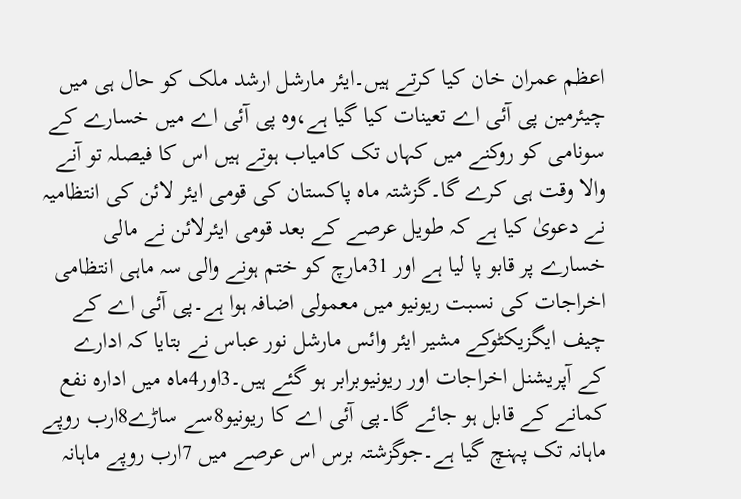اعظم عمران خان کیا کرتے ہیں۔ایئر مارشل ارشد ملک کو حال ہی میں چیئرمین پی آئی اے تعینات کیا گیا ہے،وہ پی آئی اے میں خسارے کے سونامی کو روکنے میں کہاں تک کامیاب ہوتے ہیں اس کا فیصلہ تو آنے والا وقت ہی کرے گا۔گزشتہ ماہ پاکستان کی قومی ایئر لائن کی انتظامیہ نے دعویٰ کیا ہے کہ طویل عرصے کے بعد قومی ایئرلائن نے مالی خسارے پر قابو پا لیا ہے اور 31مارچ کو ختم ہونے والی سہ ماہی انتظامی اخراجات کی نسبت ریونیو میں معمولی اضافہ ہوا ہے۔پی آئی اے کے چیف ایگزیکٹوکے مشیر ایئر وائس مارشل نور عباس نے بتایا کہ ادارے کے آپریشنل اخراجات اور ریونیوبرابر ہو گئے ہیں۔3اور4ماہ میں ادارہ نفع کمانے کے قابل ہو جائے گا۔پی آئی اے کا ریونیو8سے ساڑے8ارب روپے ماہانہ تک پہنچ گیا ہے۔جوگزشتہ برس اس عرصے میں 7ارب روپے ماہانہ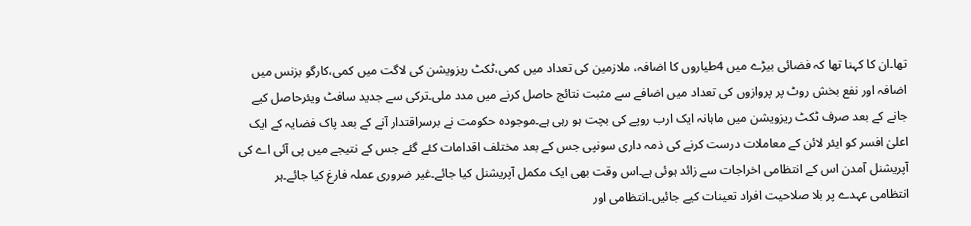تھا۔ان کا کہنا تھا کہ فضائی بیڑے میں 4طیاروں کا اضافہ، ملازمین کی تعداد میں کمی،ٹکٹ ریزویشن کی لاگت میں کمی،کارگو بزنس میں اضافہ اور نفع بخش روٹ پر پروازوں کی تعداد میں اضافے سے مثبت نتائج حاصل کرنے میں مدد ملی۔ترکی سے جدید سافٹ ویئرحاصل کیے جانے کے بعد صرف ٹکٹ ریزویشن میں ماہانہ ایک ارب روپے کی بچت ہو رہی ہے۔موجودہ حکومت نے برسراقتدار آنے کے بعد پاک فضایہ کے ایک اعلیٰ افسر کو ایئر لائن کے معاملات درست کرنے کی ذمہ داری سونپی جس کے بعد مختلف اقدامات کئے گئے جس کے نتیجے میں پی آئی اے کی آپریشنل آمدن اس کے انتظامی اخراجات سے زائد ہوئی ہے۔اس وقت بھی ایک مکمل آپریشنل کیا جائے۔غیر ضروری عملہ فارغ کیا جائے۔ہر انتظامی عہدے پر بلا صلاحیت افراد تعینات کیے جائیں۔انتظامی اور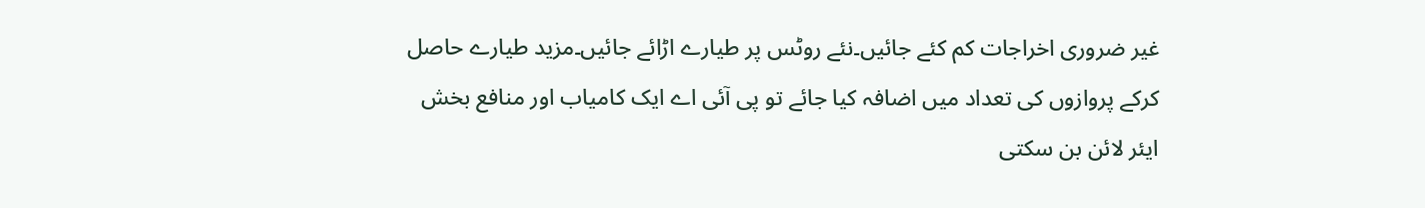غیر ضروری اخراجات کم کئے جائیں۔نئے روٹس پر طیارے اڑائے جائیں۔مزید طیارے حاصل کرکے پروازوں کی تعداد میں اضافہ کیا جائے تو پی آئی اے ایک کامیاب اور منافع بخش ایئر لائن بن سکتی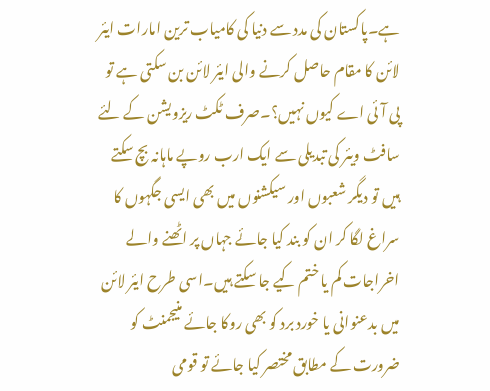ہے۔پاکستان کی مدد سے دنیا کی کامیاب ترین امارات ایئر لائن کا مقام حاصل کرنے والی ایئر لائن بن سکتی ہے تو پی آئی اے کیوں نہیں؟۔صرف ٹکٹ ریزویشن کے لئے سافٹ ویئر کی تبدیلی سے ایک ارب روپے ماہانہ بچ سکتے ہیں تو دیگر شعبوں اور سیکشنوں میں بھی ایسی جگہوں کا سراغ لگا کر ان کو بند کیا جائے جہاں پر اٹھنے والے اخراجات کم یا ختم کیے جا سکتے ہیں۔اسی طرح ایئر لائن میں بدعنوانی یا خورد برد کو بھی روکا جائے منیجمنٹ کو ضرورت کے مطابق مختصر کیا جائے تو قومی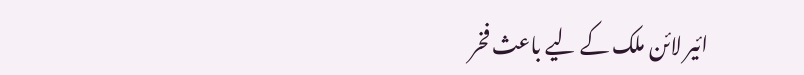ائیر لائن ملک کے لیے باعث فخر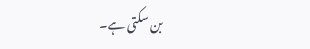بن سکتی ہے۔